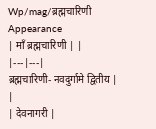Wp/mag/ब्रह्मचारिणी
Appearance
| माँ ब्रह्मचारिणी | |
|---|---|
ब्रह्मचारिणी- नवदुर्गामे द्वितीय | |
| देवनागरी |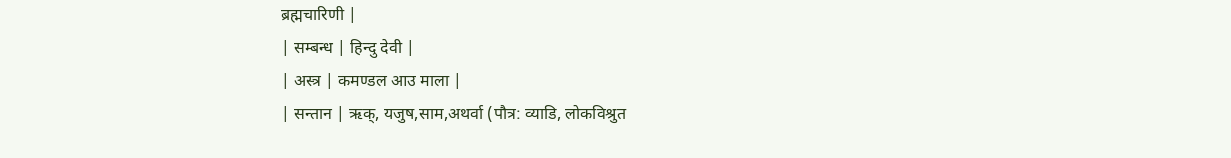ब्रह्मचारिणी |
| सम्बन्ध | हिन्दु देवी |
| अस्त्र | कमण्डल आउ माला |
| सन्तान | ऋक्, यजुष,साम,अथर्वा (पौत्र: व्याडि, लोकविश्रुत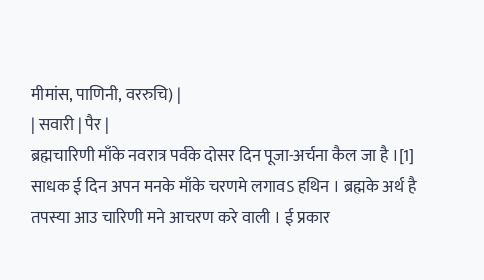मीमांस, पाणिनी, वररुचि) |
| सवारी | पैर |
ब्रह्मचारिणी माँके नवरात्र पर्वके दोसर दिन पूजा-अर्चना कैल जा है ।[1] साधक ई दिन अपन मनके माँके चरणमे लगावऽ हथिन । ब्रह्मके अर्थ है तपस्या आउ चारिणी मने आचरण करे वाली । ई प्रकार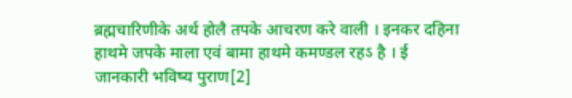ब्रह्मचारिणीके अर्थ होलै तपके आचरण करे वाली । इनकर दहिना हाथमे जपके माला एवं बामा हाथमे कमण्डल रहऽ है । ई जानकारी भविष्य पुराण[2]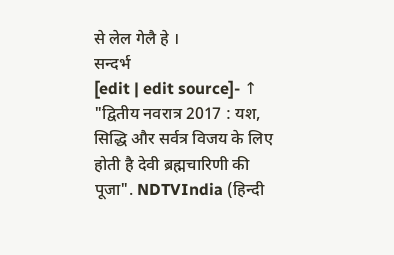से लेल गेलै हे ।
सन्दर्भ
[edit | edit source]- ↑ "द्वितीय नवरात्र 2017 : यश, सिद्धि और सर्वत्र विजय के लिए होती है देवी ब्रह्मचारिणी की पूजा". NDTVIndia (हिन्दी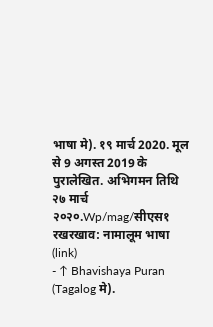भाषा मे). १९ मार्च 2020. मूल से 9 अगस्त 2019 के पुरालेखित. अभिगमन तिथि २७ मार्च २०२०.Wp/mag/सीएस१ रखरखाव: नामालूम भाषा (link)
- ↑ Bhavishaya Puran (Tagalog मे).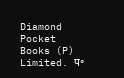Diamond Pocket Books (P) Limited. प॰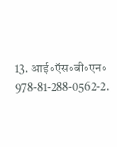13. आई॰ऍस॰बी॰एन॰ 978-81-288-0562-2.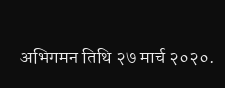अभिगमन तिथि २७ मार्च २०२०.